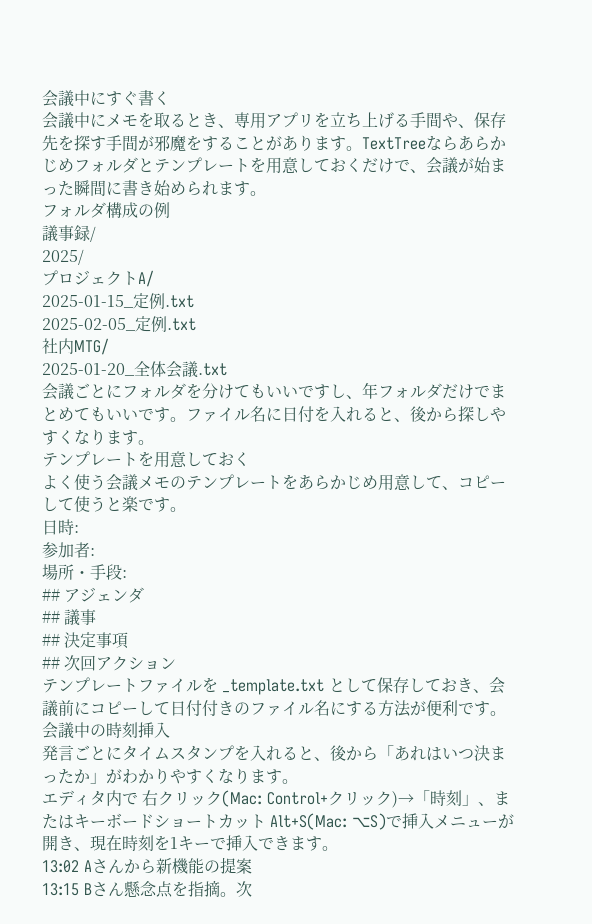会議中にすぐ書く
会議中にメモを取るとき、専用アプリを立ち上げる手間や、保存先を探す手間が邪魔をすることがあります。TextTreeならあらかじめフォルダとテンプレートを用意しておくだけで、会議が始まった瞬間に書き始められます。
フォルダ構成の例
議事録/
2025/
プロジェクトA/
2025-01-15_定例.txt
2025-02-05_定例.txt
社内MTG/
2025-01-20_全体会議.txt
会議ごとにフォルダを分けてもいいですし、年フォルダだけでまとめてもいいです。ファイル名に日付を入れると、後から探しやすくなります。
テンプレートを用意しておく
よく使う会議メモのテンプレートをあらかじめ用意して、コピーして使うと楽です。
日時:
参加者:
場所・手段:
## アジェンダ
## 議事
## 決定事項
## 次回アクション
テンプレートファイルを _template.txt として保存しておき、会議前にコピーして日付付きのファイル名にする方法が便利です。
会議中の時刻挿入
発言ごとにタイムスタンプを入れると、後から「あれはいつ決まったか」がわかりやすくなります。
エディタ内で 右クリック(Mac: Control+クリック)→「時刻」、またはキーボードショートカット Alt+S(Mac: ⌥S)で挿入メニューが開き、現在時刻を1キーで挿入できます。
13:02 Aさんから新機能の提案
13:15 Bさん懸念点を指摘。次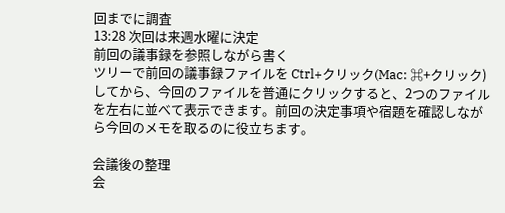回までに調査
13:28 次回は来週水曜に決定
前回の議事録を参照しながら書く
ツリーで前回の議事録ファイルを Ctrl+クリック(Mac: ⌘+クリック)してから、今回のファイルを普通にクリックすると、2つのファイルを左右に並べて表示できます。前回の決定事項や宿題を確認しながら今回のメモを取るのに役立ちます。

会議後の整理
会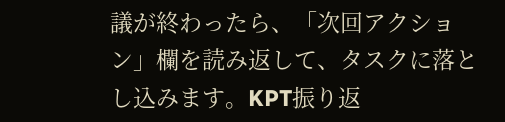議が終わったら、「次回アクション」欄を読み返して、タスクに落とし込みます。KPT振り返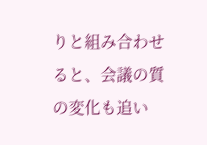りと組み合わせると、会議の質の変化も追い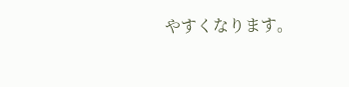やすくなります。